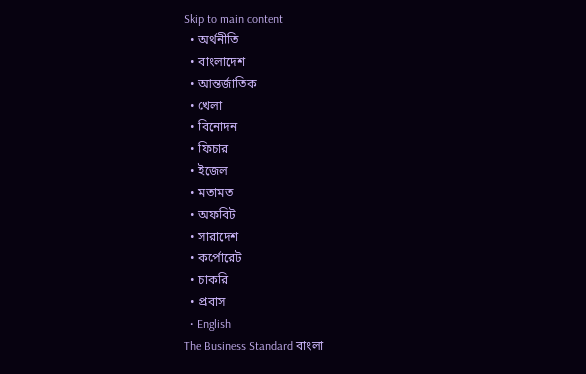Skip to main content
  • অর্থনীতি
  • বাংলাদেশ
  • আন্তর্জাতিক
  • খেলা
  • বিনোদন
  • ফিচার
  • ইজেল
  • মতামত
  • অফবিট
  • সারাদেশ
  • কর্পোরেট
  • চাকরি
  • প্রবাস
  • English
The Business Standard বাংলা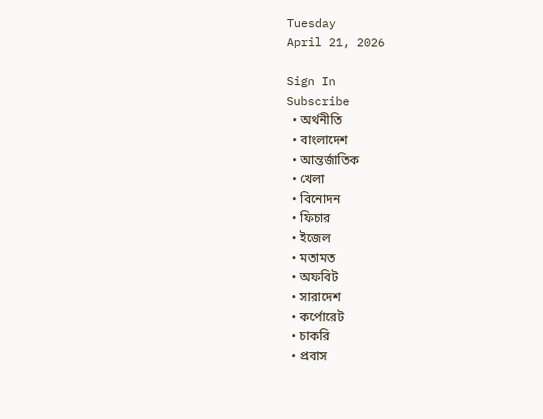Tuesday
April 21, 2026

Sign In
Subscribe
  • অর্থনীতি
  • বাংলাদেশ
  • আন্তর্জাতিক
  • খেলা
  • বিনোদন
  • ফিচার
  • ইজেল
  • মতামত
  • অফবিট
  • সারাদেশ
  • কর্পোরেট
  • চাকরি
  • প্রবাস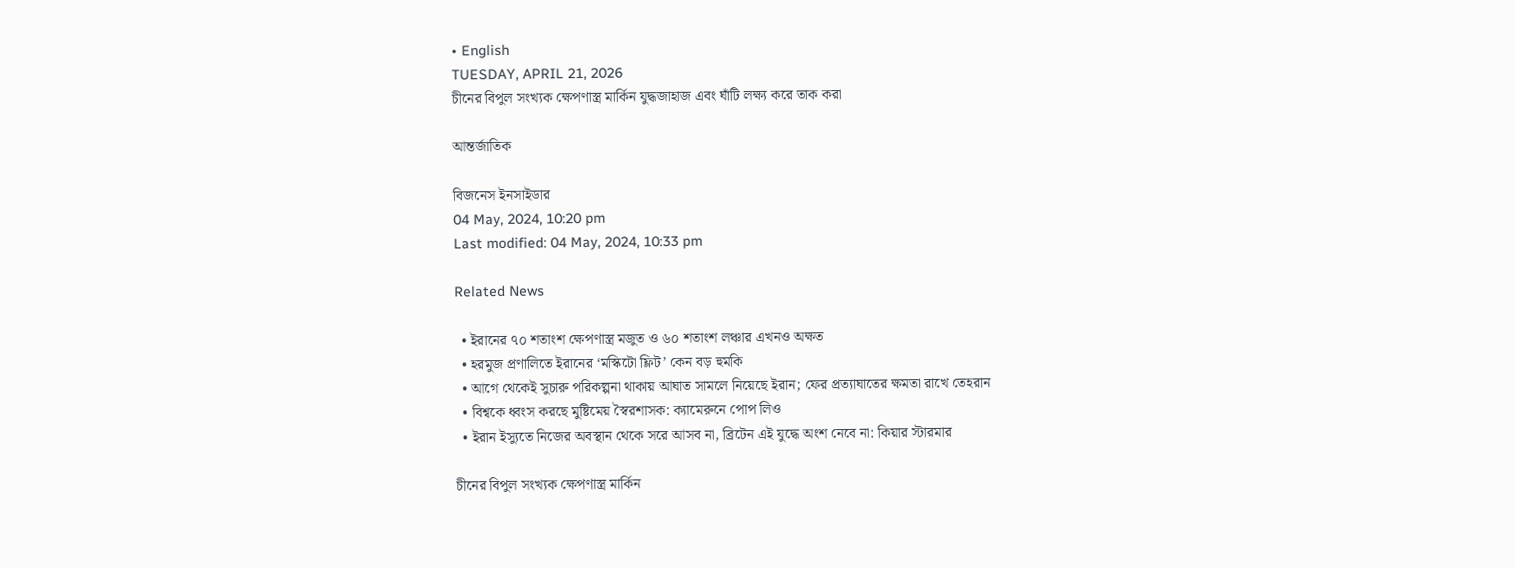• English
TUESDAY, APRIL 21, 2026
চীনের বিপুল সংখ্যক ক্ষেপণাস্ত্র মার্কিন যুদ্ধজাহাজ এবং ঘাঁটি লক্ষ্য করে তাক করা

আন্তর্জাতিক

বিজনেস ইনসাইডার
04 May, 2024, 10:20 pm
Last modified: 04 May, 2024, 10:33 pm

Related News

  • ইরানের ৭০ শতাংশ ক্ষেপণাস্ত্র মজুত ও ৬০ শতাংশ লঞ্চার এখনও অক্ষত
  • হরমুজ প্রণালিতে ইরানের ‘মস্কিটো ফ্লিট’ কেন বড় হুমকি
  • আগে থেকেই সুচারু পরিকল্পনা থাকায় আঘাত সামলে নিয়েছে ইরান; ফের প্রত্যাঘাতের ক্ষমতা রাখে তেহরান
  • বিশ্বকে ধ্বংস করছে মুষ্টিমেয় স্বৈরশাসক: ক্যামেরুনে পোপ লিও
  • ইরান ইস্যুতে নিজের অবস্থান থেকে সরে আসব না, ব্রিটেন এই যুদ্ধে অংশ নেবে না: কিয়ার স্টারমার

চীনের বিপুল সংখ্যক ক্ষেপণাস্ত্র মার্কিন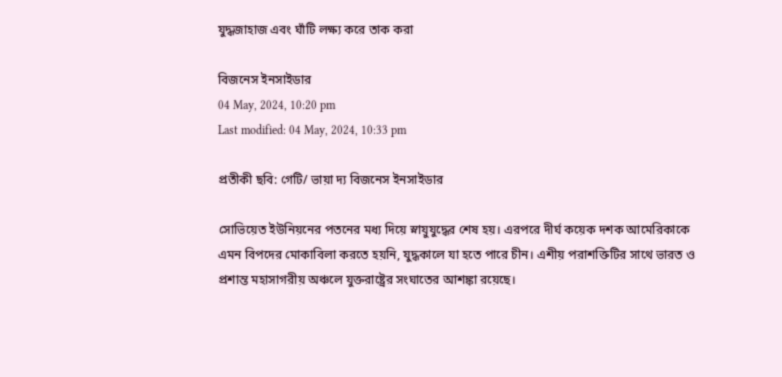যুদ্ধজাহাজ এবং ঘাঁটি লক্ষ্য করে তাক করা

বিজনেস ইনসাইডার
04 May, 2024, 10:20 pm
Last modified: 04 May, 2024, 10:33 pm

প্রতীকী ছবি: গেটি/ ভায়া দ্য বিজনেস ইনসাইডার

সোভিয়েত ইউনিয়নের পতনের মধ্য দিয়ে স্নায়ুযুদ্ধের শেষ হয়। এরপরে দীর্ঘ কয়েক দশক আমেরিকাকে এমন বিপদের মোকাবিলা করতে হয়নি, যুদ্ধকালে যা হতে পারে চীন। এশীয় পরাশক্তিটির সাথে ভারত ও প্রশান্ত মহাসাগরীয় অঞ্চলে যুক্তরাষ্ট্রের সংঘাতের আশঙ্কা রয়েছে।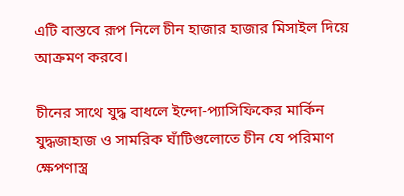এটি বাস্তবে রূপ নিলে চীন হাজার হাজার মিসাইল দিয়ে আক্রমণ করবে।

চীনের সাথে যুদ্ধ বাধলে ইন্দো-প্যাসিফিকের মার্কিন যুদ্ধজাহাজ ও সামরিক ঘাঁটিগুলোতে চীন যে পরিমাণ ক্ষেপণাস্ত্র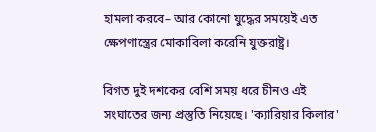হামলা করবে– আর কোনো যুদ্ধের সময়েই এত ক্ষেপণাস্ত্রের মোকাবিলা করেনি যুক্তরাষ্ট্র।

বিগত দুই দশকের বেশি সময় ধরে চীনও এই সংঘাতের জন্য প্রস্তুতি নিয়েছে। 'ক্যারিয়ার কিলার'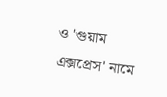ও 'গুয়াম এক্সপ্রেস' নামে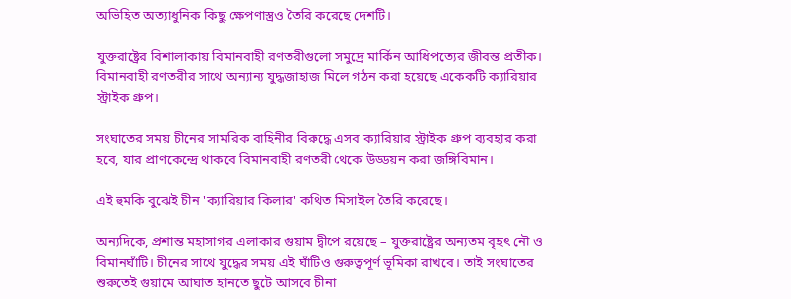অভিহিত অত্যাধুনিক কিছু ক্ষেপণাস্ত্রও তৈরি করেছে দেশটি।

যুক্তরাষ্ট্রের বিশালাকায় বিমানবাহী রণতরীগুলো সমুদ্রে মার্কিন আধিপত্যের জীবন্ত প্রতীক। বিমানবাহী রণতরীর সাথে অন্যান্য যুদ্ধজাহাজ মিলে গঠন করা হয়েছে একেকটি ক্যারিয়ার স্ট্রাইক গ্রুপ।

সংঘাতের সময় চীনের সামরিক বাহিনীর বিরুদ্ধে এসব ক্যারিয়ার স্ট্রাইক গ্রুপ ব্যবহার করা হবে, যার প্রাণকেন্দ্রে থাকবে বিমানবাহী রণতরী থেকে উড্ডয়ন করা জঙ্গিবিমান।

এই হুমকি বুঝেই চীন 'ক্যারিয়ার কিলার' কথিত মিসাইল তৈরি করেছে।

অন্যদিকে, প্রশান্ত মহাসাগর এলাকার গুয়াম দ্বীপে রয়েছে – যুক্তরাষ্ট্রের অন্যতম বৃহৎ নৌ ও বিমানঘাঁটি। চীনের সাথে যুদ্ধের সময় এই ঘাঁটিও গুরুত্বপূর্ণ ভূমিকা রাখবে। তাই সংঘাতের শুরুতেই গুয়ামে আঘাত হানতে ছুটে আসবে চীনা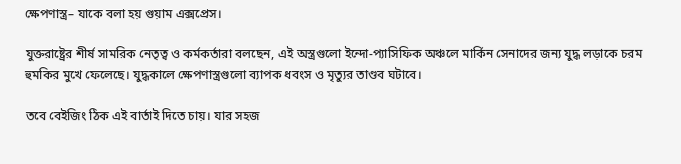ক্ষেপণাস্ত্র– যাকে বলা হয় গুয়াম এক্সপ্রেস।

যুক্তরাষ্ট্রের শীর্ষ সামরিক নেতৃত্ব ও কর্মকর্তারা বলছেন, এই অস্ত্রগুলো ইন্দো-প্যাসিফিক অঞ্চলে মার্কিন সেনাদের জন্য যুদ্ধ লড়াকে চরম হুমকির মুখে ফেলেছে। যুদ্ধকালে ক্ষেপণাস্ত্রগুলো ব্যাপক ধবংস ও মৃত্যুর তাণ্ডব ঘটাবে।

তবে বেইজিং ঠিক এই বার্তাই দিতে চায়। যার সহজ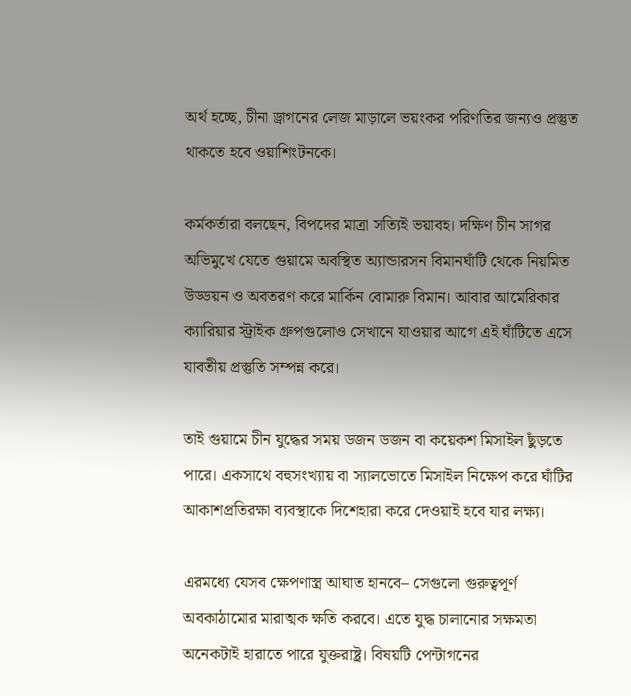অর্থ হচ্ছে, চীনা ড্রাগনের লেজ মাড়ালে ভয়ংকর পরিণতির জন্যও প্রস্তুত থাকতে হবে ওয়াশিংটনকে।

কর্মকর্তারা বলছেন, বিপদের মাত্রা সত্যিই ভয়াবহ। দক্ষিণ চীন সাগর অভিমুখে যেতে গুয়ামে অবস্থিত অ্যান্ডারসন বিমানঘাঁটি থেকে নিয়মিত উড্ডয়ন ও অবতরণ করে মার্কিন বোমারু বিমান। আবার আমেরিকার ক্যারিয়ার স্ট্রাইক গ্রুপগুলোও সেখানে যাওয়ার আগে এই ঘাঁটিতে এসে যাবতীয় প্রস্তুতি সম্পন্ন করে।

তাই গুয়ামে চীন যুদ্ধের সময় ডজন ডজন বা কয়েকশ মিসাইল ছুঁড়তে পারে। একসাথে বহুসংখ্যায় বা স্যালভোতে মিসাইল নিক্ষেপ করে ঘাঁটির আকাশপ্রতিরক্ষা ব্যবস্থাকে দিশেহারা করে দেওয়াই হবে যার লক্ষ্য।

এরমধ্যে যেসব ক্ষেপণাস্ত্র আঘাত হানবে– সেগুলো গুরুত্বপূর্ণ অবকাঠামোর মারাত্মক ক্ষতি করবে। এতে যুদ্ধ চালানোর সক্ষমতা অনেকটাই হারাতে পারে যুক্তরাষ্ট্র। বিষয়টি পেন্টাগনের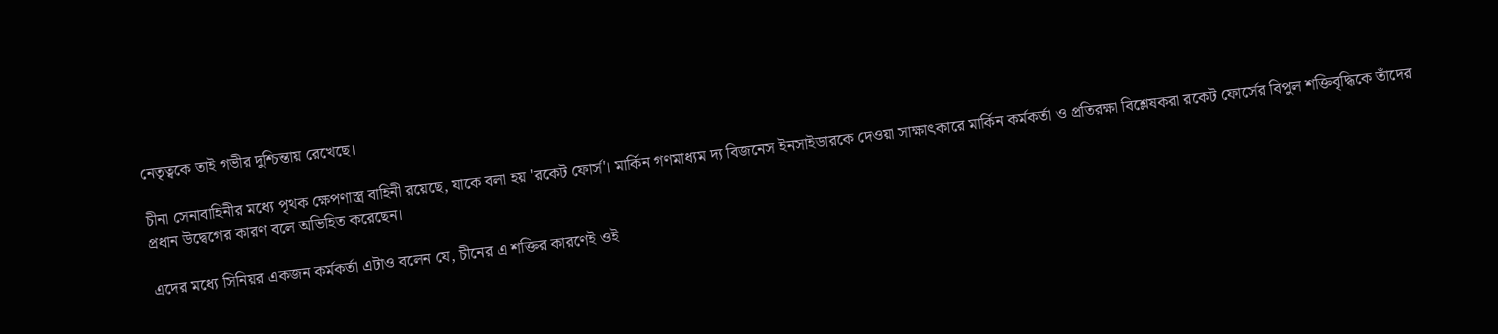নেতৃত্বকে তাই গভীর দুশ্চিন্তায় রেখেছে।

চীনা সেনাবাহিনীর মধ্যে পৃথক ক্ষেপণাস্ত্র বাহিনী রয়েছে, যাকে বলা হয় 'রকেট ফোর্স'। মার্কিন গণমাধ্যম দ্য বিজনেস ইনসাইডারকে দেওয়া সাক্ষাৎকারে মার্কিন কর্মকর্তা ও প্রতিরক্ষা বিশ্লেষকরা রকেট ফোর্সের বিপুল শক্তিবৃদ্ধিকে তাঁদের প্রধান উদ্বেগের কারণ বলে অভিহিত করেছেন।

এদের মধ্যে সিনিয়র একজন কর্মকর্তা এটাও বলেন যে, চীনের এ শক্তির কারণেই ওই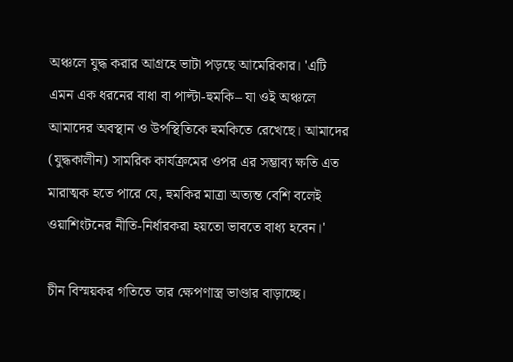অঞ্চলে যুদ্ধ করার আগ্রহে ভাটা পড়ছে আমেরিকার। 'এটি এমন এক ধরনের বাধা বা পাল্টা-হুমকি– যা ওই অঞ্চলে আমাদের অবস্থান ও উপস্থিতিকে হুমকিতে রেখেছে। আমাদের (যুদ্ধকালীন) সামরিক কার্যক্রমের ওপর এর সম্ভাব্য ক্ষতি এত মারাত্মক হতে পারে যে, হুমকির মাত্রা অত্যন্ত বেশি বলেই ওয়াশিংটনের নীতি-নির্ধারকরা হয়তো ভাবতে বাধ্য হবেন।'

চীন বিস্ময়কর গতিতে তার ক্ষেপণাস্ত্র ভাণ্ডার বাড়াচ্ছে।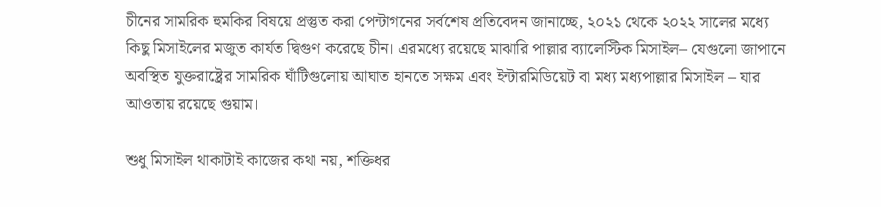চীনের সামরিক হুমকির বিষয়ে প্রস্তুত করা পেন্টাগনের সর্বশেষ প্রতিবেদন জানাচ্ছে, ২০২১ থেকে ২০২২ সালের মধ্যে কিছু মিসাইলের মজুত কার্যত দ্বিগুণ করেছে চীন। এরমধ্যে রয়েছে মাঝারি পাল্লার ব্যালেস্টিক মিসাইল– যেগুলো জাপানে অবস্থিত যুক্তরাষ্ট্রের সামরিক ঘাঁটিগুলোয় আঘাত হানতে সক্ষম এবং ইন্টারমিডিয়েট বা মধ্য মধ্যপাল্লার মিসাইল – যার আওতায় রয়েছে গুয়াম।

শুধু মিসাইল থাকাটাই কাজের কথা নয়, শক্তিধর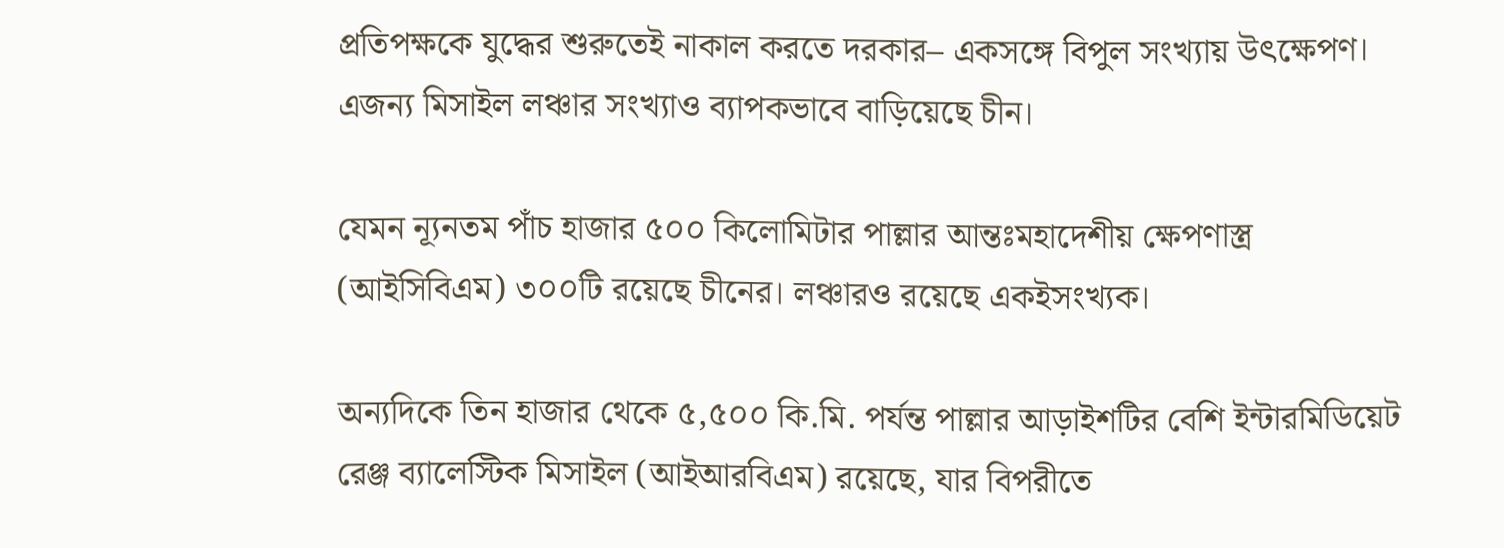প্রতিপক্ষকে যুদ্ধের শুরুতেই নাকাল করতে দরকার– একসঙ্গে বিপুল সংখ্যায় উৎক্ষেপণ। এজন্য মিসাইল লঞ্চার সংখ্যাও ব্যাপকভাবে বাড়িয়েছে চীন।

যেমন ন্যূনতম পাঁচ হাজার ৫০০ কিলোমিটার পাল্লার আন্তঃমহাদেশীয় ক্ষেপণাস্ত্র (আইসিবিএম) ৩০০টি রয়েছে চীনের। লঞ্চারও রয়েছে একইসংখ্যক।

অন্যদিকে তিন হাজার থেকে ৫,৫০০ কি.মি. পর্যন্ত পাল্লার আড়াইশটির বেশি ইন্টারমিডিয়েট রেঞ্জ ব্যালেস্টিক মিসাইল (আইআরবিএম) রয়েছে, যার বিপরীতে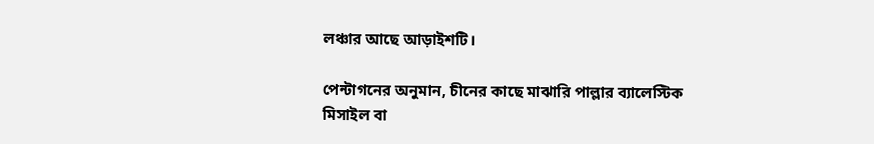লঞ্চার আছে আড়াইশটি।

পেন্টাগনের অনুমান, চীনের কাছে মাঝারি পাল্লার ব্যালেস্টিক মিসাইল বা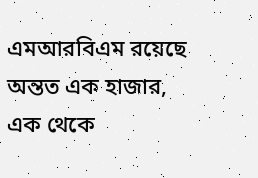এমআরবিএম রয়েছে অন্তত এক হাজার, এক থেকে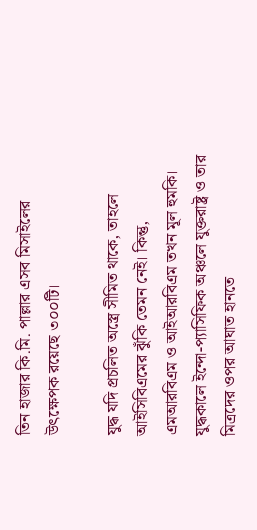তিন হাজার কি.মি. পাল্লার এসব মিসাইলের উৎক্ষেপক রয়েছে ৩০০টি।

যুদ্ধ যদি প্রচলিত অস্ত্রে সীমিত থাকে, তাহলে আইসিবিএমের ঝুঁকি তেমন নেই। কিন্তু, এমআরবিএম ও আইআরবিএম তখন মূল হুমকি। যুদ্ধকালে ইন্দো-প্যাসিফিক অঞ্চলে যুক্তরাষ্ট্র ও তার মিত্রদের ওপর আঘাত হানতে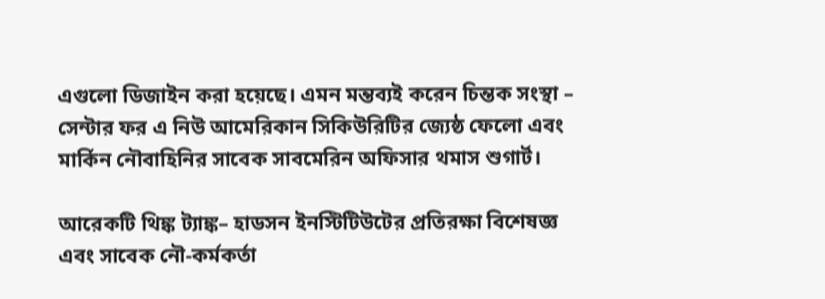এগুলো ডিজাইন করা হয়েছে। এমন মন্তব্যই করেন চিন্তক সংস্থা – সেন্টার ফর এ নিউ আমেরিকান সিকিউরিটির জ্যেষ্ঠ ফেলো এবং মার্কিন নৌবাহিনির সাবেক সাবমেরিন অফিসার থমাস শুগার্ট।

আরেকটি থিঙ্ক ট্যাঙ্ক– হাডসন ইনস্টিটিউটের প্রতিরক্ষা বিশেষজ্ঞ এবং সাবেক নৌ-কর্মকর্তা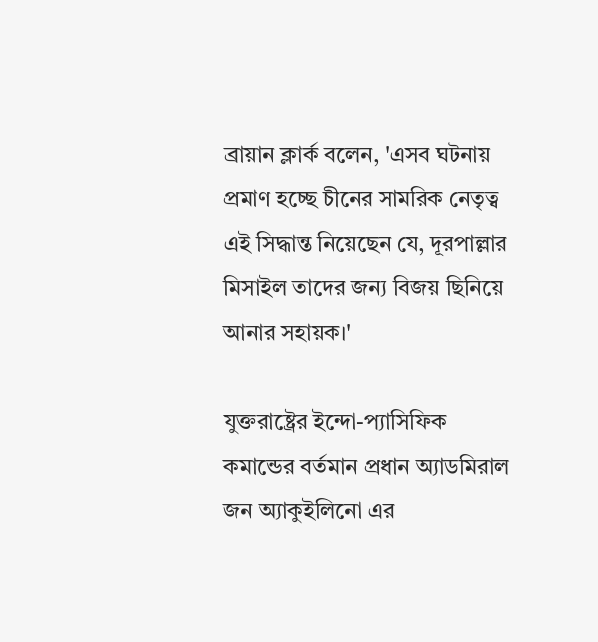ব্রায়ান ক্লার্ক বলেন, 'এসব ঘটনায় প্রমাণ হচ্ছে চীনের সামরিক নেতৃত্ব এই সিদ্ধান্ত নিয়েছেন যে, দূরপাল্লার মিসাইল তাদের জন্য বিজয় ছিনিয়ে আনার সহায়ক।'

যুক্তরাষ্ট্রের ইন্দো-প্যাসিফিক কমান্ডের বর্তমান প্রধান অ্যাডমিরাল জন অ্যাকুইলিনো এর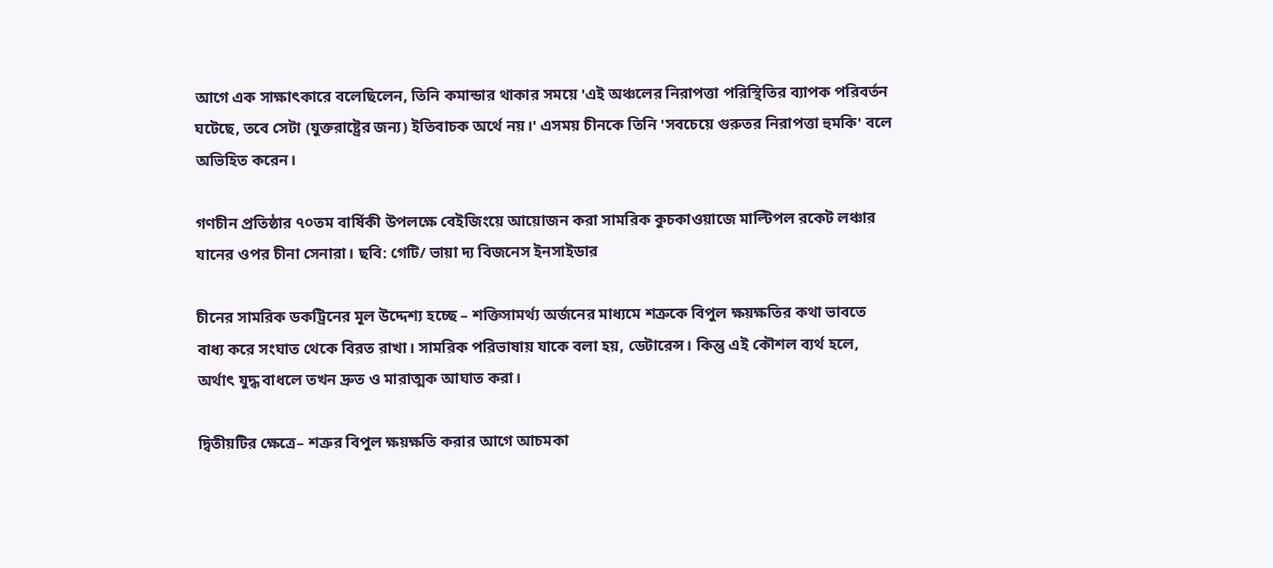আগে এক সাক্ষাৎকারে বলেছিলেন, তিনি কমান্ডার থাকার সময়ে 'এই অঞ্চলের নিরাপত্তা পরিস্থিতির ব্যাপক পরিবর্তন ঘটেছে, তবে সেটা (যুক্তরাষ্ট্রের জন্য) ইতিবাচক অর্থে নয়।' এসময় চীনকে তিনি 'সবচেয়ে গুরুতর নিরাপত্তা হুমকি' বলে অভিহিত করেন।

গণচীন প্রতিষ্ঠার ৭০তম বার্ষিকী উপলক্ষে বেইজিংয়ে আয়োজন করা সামরিক কুচকাওয়াজে মাল্টিপল রকেট লঞ্চার যানের ওপর চীনা সেনারা। ছবি: গেটি/ ভায়া দ্য বিজনেস ইনসাইডার

চীনের সামরিক ডকট্রিনের মূল উদ্দেশ্য হচ্ছে – শক্তিসামর্থ্য অর্জনের মাধ্যমে শত্রুকে বিপুল ক্ষয়ক্ষতির কথা ভাবতে বাধ্য করে সংঘাত থেকে বিরত রাখা। সামরিক পরিভাষায় যাকে বলা হয়, ডেটারেন্স। কিন্তু এই কৌশল ব্যর্থ হলে, অর্থাৎ যুদ্ধ বাধলে তখন দ্রুত ও মারাত্মক আঘাত করা।

দ্বিতীয়টির ক্ষেত্রে– শত্রুর বিপুল ক্ষয়ক্ষতি করার আগে আচমকা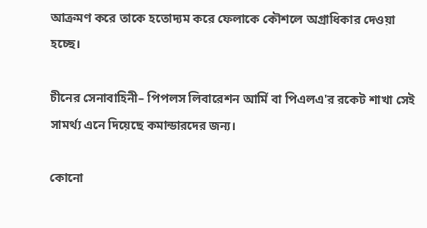আক্রমণ করে তাকে হতোদ্যম করে ফেলাকে কৌশলে অগ্রাধিকার দেওয়া হচ্ছে।

চীনের সেনাবাহিনী– পিপলস লিবারেশন আর্মি বা পিএলএ'র রকেট শাখা সেই সামর্থ্য এনে দিয়েছে কমান্ডারদের জন্য।

কোনো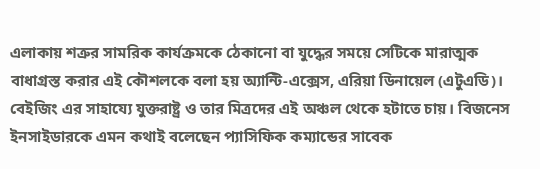এলাকায় শত্রুর সামরিক কার্যক্রমকে ঠেকানো বা যুদ্ধের সময়ে সেটিকে মারাত্মক বাধাগ্রস্ত করার এই কৌশলকে বলা হয় অ্যান্টি-এক্সেস, এরিয়া ডিনায়েল (এটুএডি)। বেইজিং এর সাহায্যে যুক্তরাষ্ট্র ও তার মিত্রদের এই অঞ্চল থেকে হটাতে চায়। বিজনেস ইনসাইডারকে এমন কথাই বলেছেন প্যাসিফিক কম্যান্ডের সাবেক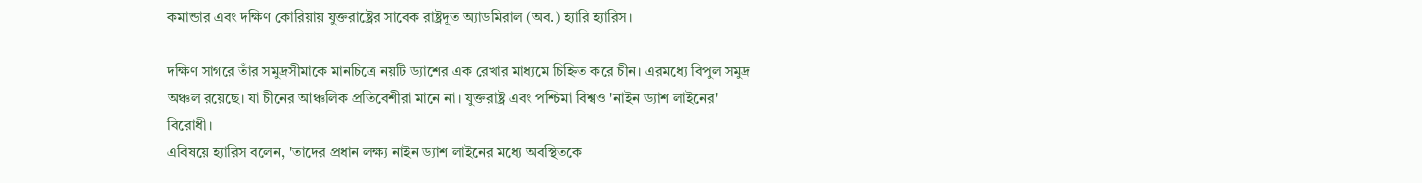কমান্ডার এবং দক্ষিণ কোরিয়ায় যুক্তরাষ্ট্রের সাবেক রাষ্ট্রদূত অ্যাডমিরাল (অব.) হ্যারি হ্যারিস।

দক্ষিণ সাগরে তাঁর সমুদ্রসীমাকে মানচিত্রে নয়টি ড্যাশের এক রেখার মাধ্যমে চিহ্নিত করে চীন। এরমধ্যে বিপুল সমুদ্র অঞ্চল রয়েছে। যা চীনের আঞ্চলিক প্রতিবেশীরা মানে না। যুক্তরাষ্ট্র এবং পশ্চিমা বিশ্বও 'নাইন ড্যাশ লাইনের' বিরোধী।
এবিষয়ে হ্যারিস বলেন, 'তাদের প্রধান লক্ষ্য নাইন ড্যাশ লাইনের মধ্যে অবস্থিতকে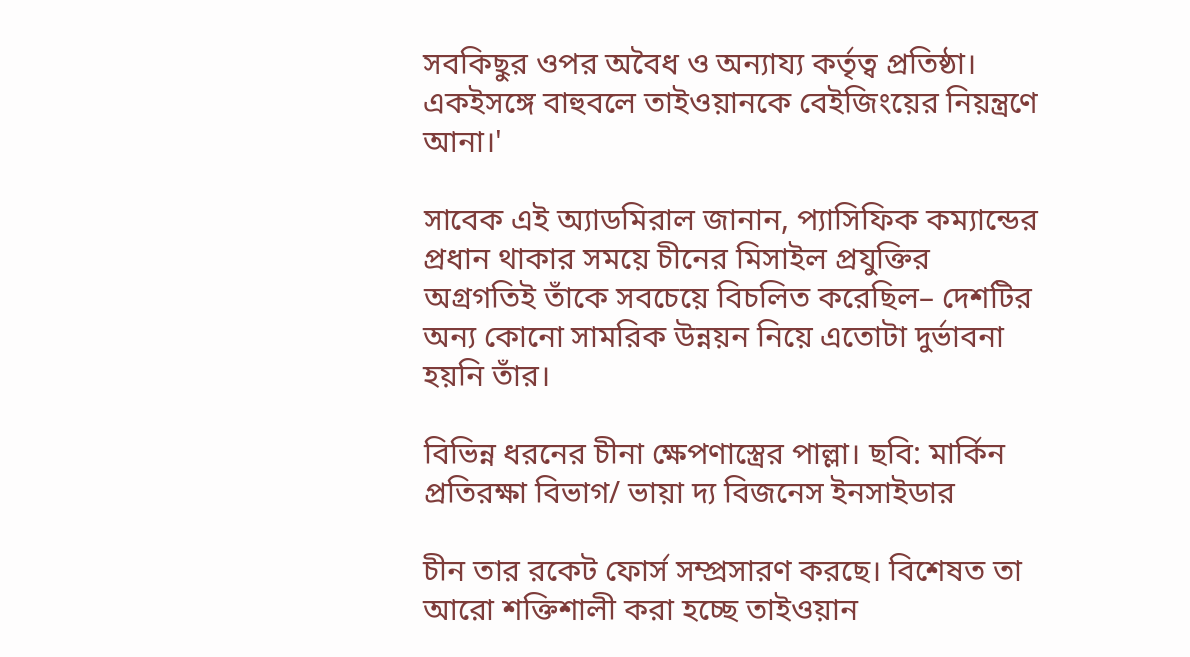সবকিছুর ওপর অবৈধ ও অন্যায্য কর্তৃত্ব প্রতিষ্ঠা। একইসঙ্গে বাহুবলে তাইওয়ানকে বেইজিংয়ের নিয়ন্ত্রণে আনা।'

সাবেক এই অ্যাডমিরাল জানান, প্যাসিফিক কম্যান্ডের প্রধান থাকার সময়ে চীনের মিসাইল প্রযুক্তির অগ্রগতিই তাঁকে সবচেয়ে বিচলিত করেছিল– দেশটির অন্য কোনো সামরিক উন্নয়ন নিয়ে এতোটা দুর্ভাবনা হয়নি তাঁর।

বিভিন্ন ধরনের চীনা ক্ষেপণাস্ত্রের পাল্লা। ছবি: মার্কিন প্রতিরক্ষা বিভাগ/ ভায়া দ্য বিজনেস ইনসাইডার

চীন তার রকেট ফোর্স সম্প্রসারণ করছে। বিশেষত তা আরো শক্তিশালী করা হচ্ছে তাইওয়ান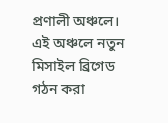প্রণালী অঞ্চলে। এই অঞ্চলে নতুন মিসাইল ব্রিগেড গঠন করা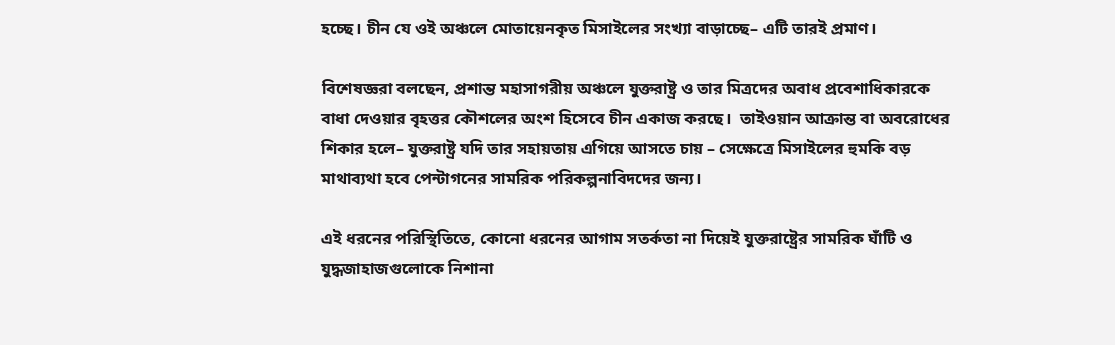হচ্ছে। চীন যে ওই অঞ্চলে মোতায়েনকৃত মিসাইলের সংখ্যা বাড়াচ্ছে– এটি তারই প্রমাণ।

বিশেষজ্ঞরা বলছেন, প্রশান্ত মহাসাগরীয় অঞ্চলে যুক্তরাষ্ট্র ও তার মিত্রদের অবাধ প্রবেশাধিকারকে বাধা দেওয়ার বৃহত্তর কৌশলের অংশ হিসেবে চীন একাজ করছে।  তাইওয়ান আক্রান্ত বা অবরোধের শিকার হলে– যুক্তরাষ্ট্র যদি তার সহায়তায় এগিয়ে আসতে চায় – সেক্ষেত্রে মিসাইলের হুমকি বড় মাথাব্যথা হবে পেন্টাগনের সামরিক পরিকল্পনাবিদদের জন্য।

এই ধরনের পরিস্থিতিতে, কোনো ধরনের আগাম সতর্কতা না দিয়েই যুক্তরাষ্ট্রের সামরিক ঘাঁটি ও যুদ্ধজাহাজগুলোকে নিশানা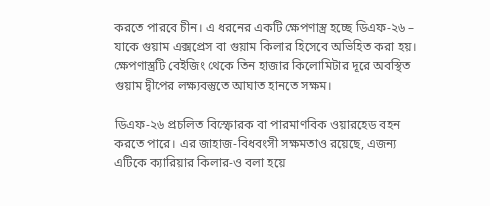করতে পারবে চীন। এ ধরনের একটি ক্ষেপণাস্ত্র হচ্ছে ডিএফ-২৬ – যাকে গুয়াম এক্সপ্রেস বা গুয়াম কিলার হিসেবে অভিহিত করা হয়। ক্ষেপণাস্ত্রটি বেইজিং থেকে তিন হাজার কিলোমিটার দূরে অবস্থিত গুয়াম দ্বীপের লক্ষ্যবস্তুতে আঘাত হানতে সক্ষম।

ডিএফ-২৬ প্রচলিত বিস্ফোরক বা পারমাণবিক ওয়ারহেড বহন করতে পারে। এর জাহাজ-বিধবংসী সক্ষমতাও রয়েছে, এজন্য এটিকে ক্যারিয়ার কিলার-ও বলা হয়ে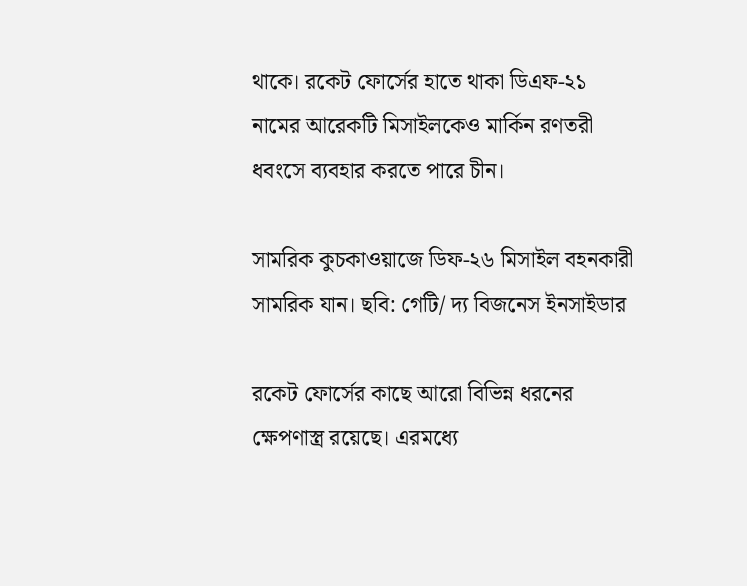থাকে। রকেট ফোর্সের হাতে থাকা ডিএফ-২১ নামের আরেকটি মিসাইলকেও মার্কিন রণতরী ধবংসে ব্যবহার করতে পারে চীন।

সামরিক কুচকাওয়াজে ডিফ-২৬ মিসাইল বহনকারী সামরিক যান। ছবি: গেটি/ দ্য বিজনেস ইনসাইডার

রকেট ফোর্সের কাছে আরো বিভিন্ন ধরনের ক্ষেপণাস্ত্র রয়েছে। এরমধ্যে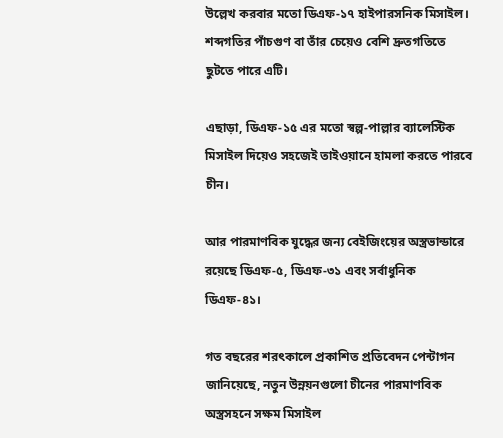উল্লেখ করবার মতো ডিএফ-১৭ হাইপারসনিক মিসাইল। শব্দগতির পাঁচগুণ বা তাঁর চেয়েও বেশি দ্রুতগতিতে ছুটতে পারে এটি।

এছাড়া, ডিএফ-১৫ এর মতো স্বল্প-পাল্লার ব্যালেস্টিক মিসাইল দিয়েও সহজেই তাইওয়ানে হামলা করতে পারবে চীন।

আর পারমাণবিক যুদ্ধের জন্য বেইজিংয়ের অস্ত্রভান্ডারে রয়েছে ডিএফ-৫, ডিএফ-৩১ এবং সর্বাধুনিক ডিএফ-৪১।

গত বছরের শরৎকালে প্রকাশিত প্রতিবেদন পেন্টাগন জানিয়েছে, নতুন উন্নয়নগুলো চীনের পারমাণবিক অস্ত্রসহনে সক্ষম মিসাইল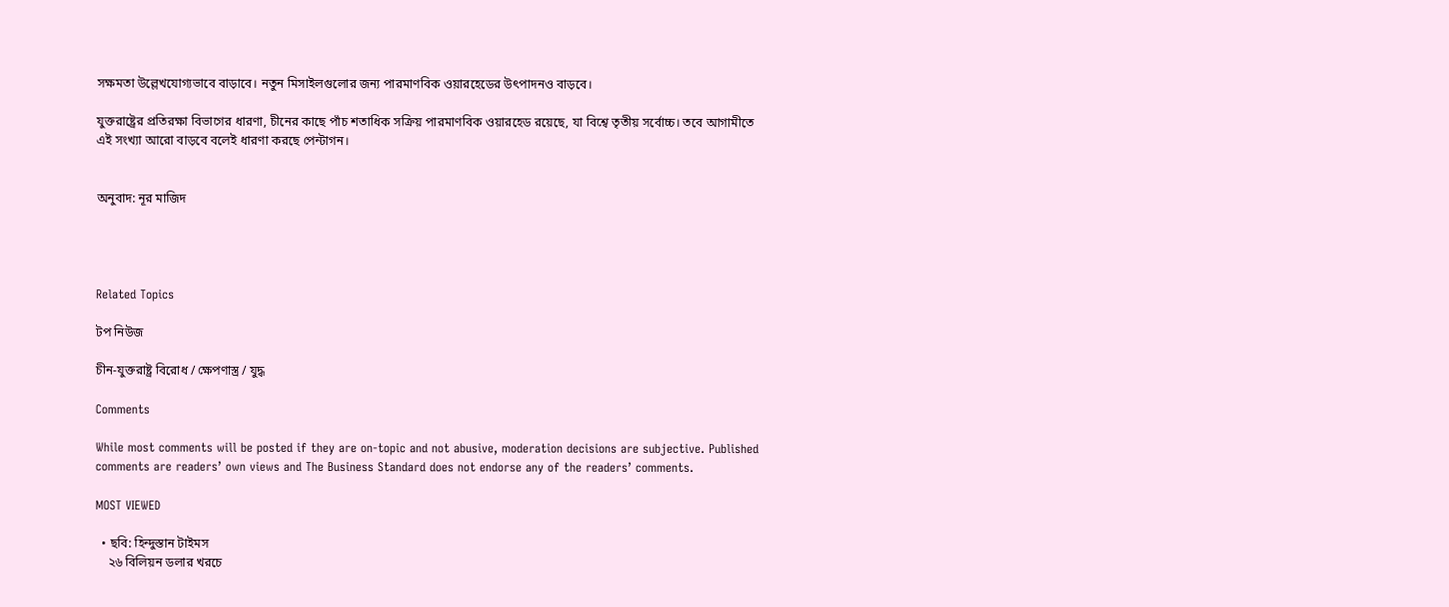সক্ষমতা উল্লেখযোগ্যভাবে বাড়াবে। নতুন মিসাইলগুলোর জন্য পারমাণবিক ওয়ারহেডের উৎপাদনও বাড়বে।

যুক্তরাষ্ট্রের প্রতিরক্ষা বিভাগের ধারণা, চীনের কাছে পাঁচ শতাধিক সক্রিয় পারমাণবিক ওয়ারহেড রয়েছে, যা বিশ্বে তৃতীয় সর্বোচ্চ। তবে আগামীতে এই সংখ্যা আরো বাড়বে বলেই ধারণা করছে পেন্টাগন।


অনুবাদ: নূর মাজিদ




Related Topics

টপ নিউজ

চীন-যুক্তরাষ্ট্র বিরোধ / ক্ষেপণাস্ত্র / যুদ্ধ

Comments

While most comments will be posted if they are on-topic and not abusive, moderation decisions are subjective. Published comments are readers’ own views and The Business Standard does not endorse any of the readers’ comments.

MOST VIEWED

  • ছবি: হিন্দুস্তান টাইমস
    ২৬ বিলিয়ন ডলার খরচে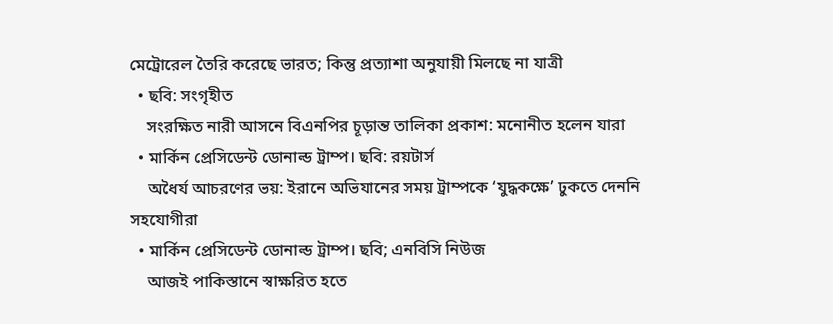মেট্রোরেল তৈরি করেছে ভারত; কিন্তু প্রত্যাশা অনুযায়ী মিলছে না যাত্রী
  • ছবি: সংগৃহীত
    সংরক্ষিত নারী আসনে বিএনপির চূড়ান্ত তালিকা প্রকাশ: মনোনীত হলেন যারা
  • মার্কিন প্রেসিডেন্ট ডোনাল্ড ট্রাম্প। ছবি: রয়টার্স
    অধৈর্য আচরণের ভয়: ইরানে অভিযানের সময় ট্রাম্পকে ‘যুদ্ধকক্ষে’ ঢুকতে দেননি সহযোগীরা
  • মার্কিন প্রেসিডেন্ট ডোনাল্ড ট্রাম্প। ছবি; এনবিসি নিউজ
    আজই পাকিস্তানে স্বাক্ষরিত হতে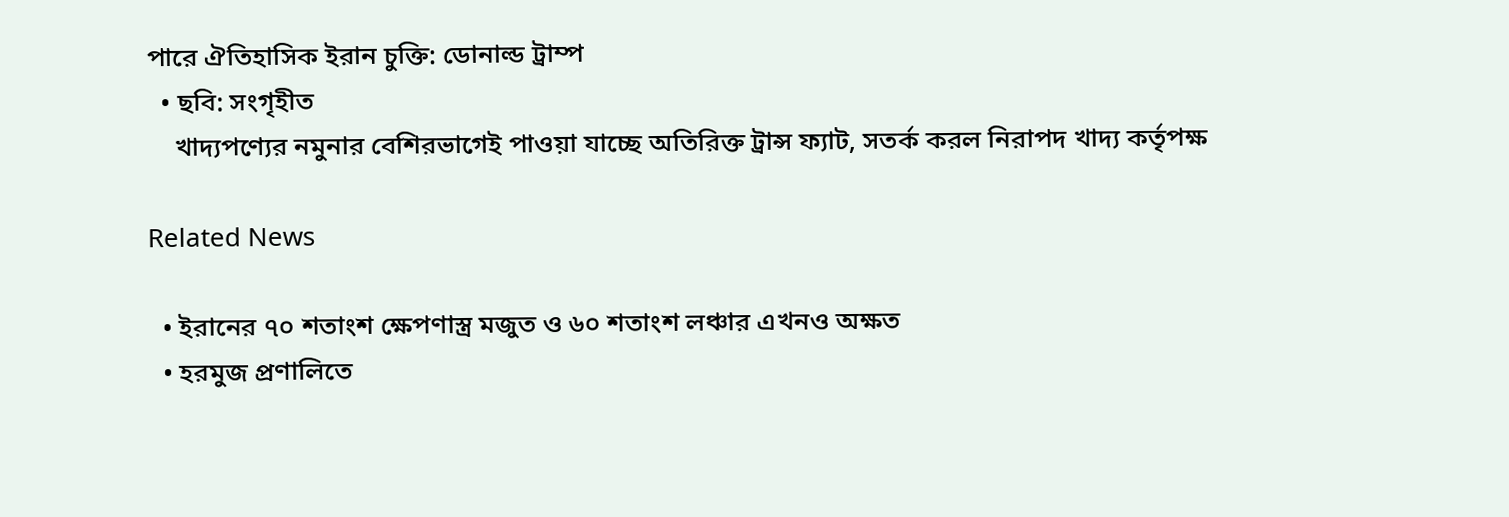পারে ঐতিহাসিক ইরান চুক্তি: ডোনাল্ড ট্রাম্প
  • ছবি: সংগৃহীত
    খাদ্যপণ্যের নমুনার বেশিরভাগেই পাওয়া যাচ্ছে অতিরিক্ত ট্রান্স ফ্যাট, সতর্ক করল নিরাপদ খাদ্য কর্তৃপক্ষ

Related News

  • ইরানের ৭০ শতাংশ ক্ষেপণাস্ত্র মজুত ও ৬০ শতাংশ লঞ্চার এখনও অক্ষত
  • হরমুজ প্রণালিতে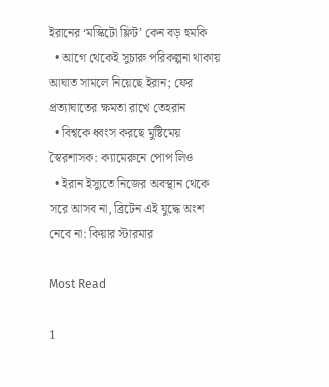ইরানের ‘মস্কিটো ফ্লিট’ কেন বড় হুমকি
  • আগে থেকেই সুচারু পরিকল্পনা থাকায় আঘাত সামলে নিয়েছে ইরান; ফের প্রত্যাঘাতের ক্ষমতা রাখে তেহরান
  • বিশ্বকে ধ্বংস করছে মুষ্টিমেয় স্বৈরশাসক: ক্যামেরুনে পোপ লিও
  • ইরান ইস্যুতে নিজের অবস্থান থেকে সরে আসব না, ব্রিটেন এই যুদ্ধে অংশ নেবে না: কিয়ার স্টারমার

Most Read

1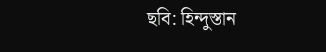ছবি: হিন্দুস্তান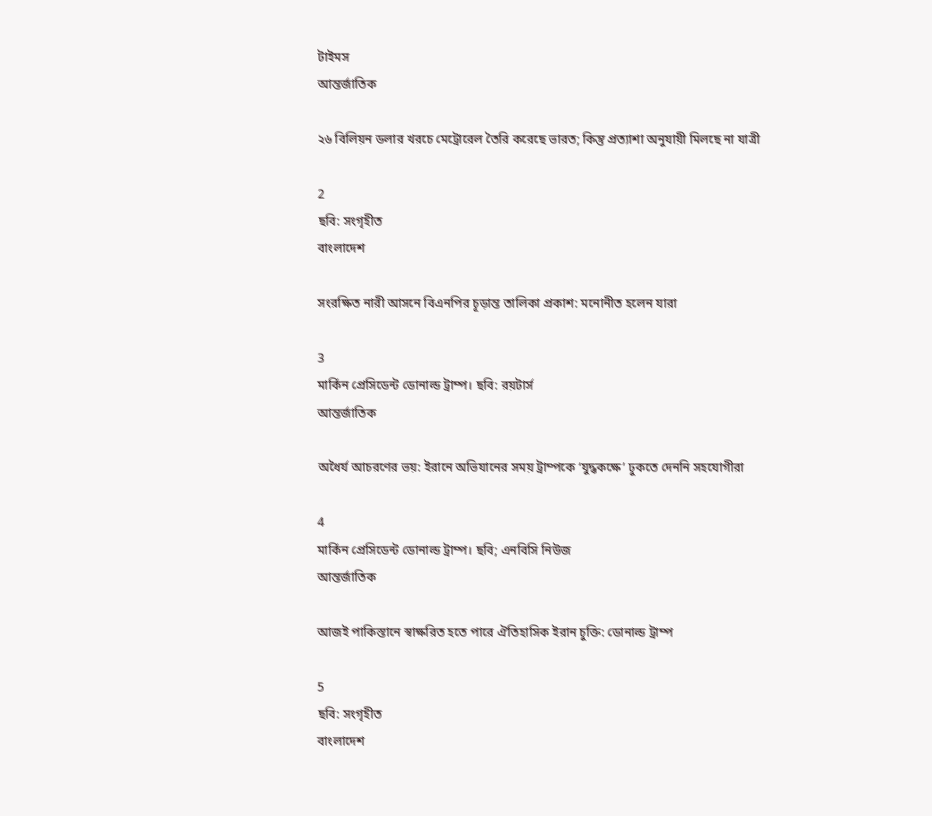টাইমস
আন্তর্জাতিক

২৬ বিলিয়ন ডলার খরচে মেট্রোরেল তৈরি করেছে ভারত; কিন্তু প্রত্যাশা অনুযায়ী মিলছে না যাত্রী

2
ছবি: সংগৃহীত
বাংলাদেশ

সংরক্ষিত নারী আসনে বিএনপির চূড়ান্ত তালিকা প্রকাশ: মনোনীত হলেন যারা

3
মার্কিন প্রেসিডেন্ট ডোনাল্ড ট্রাম্প। ছবি: রয়টার্স
আন্তর্জাতিক

অধৈর্য আচরণের ভয়: ইরানে অভিযানের সময় ট্রাম্পকে ‘যুদ্ধকক্ষে’ ঢুকতে দেননি সহযোগীরা

4
মার্কিন প্রেসিডেন্ট ডোনাল্ড ট্রাম্প। ছবি; এনবিসি নিউজ
আন্তর্জাতিক

আজই পাকিস্তানে স্বাক্ষরিত হতে পারে ঐতিহাসিক ইরান চুক্তি: ডোনাল্ড ট্রাম্প

5
ছবি: সংগৃহীত
বাংলাদেশ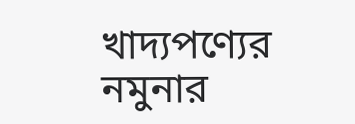খাদ্যপণ্যের নমুনার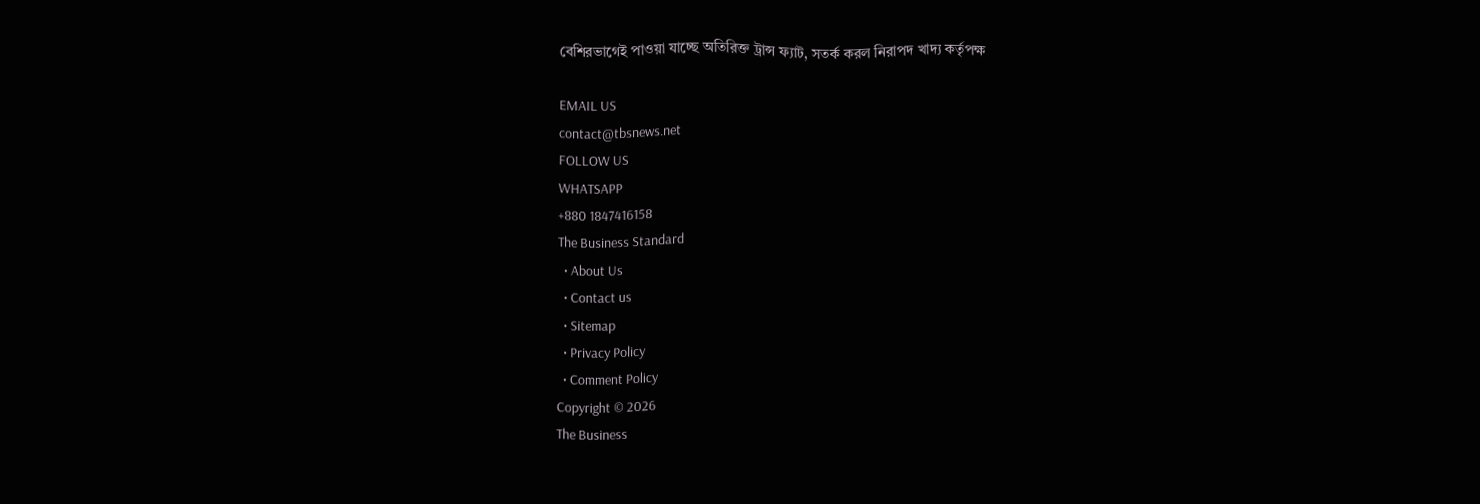বেশিরভাগেই পাওয়া যাচ্ছে অতিরিক্ত ট্রান্স ফ্যাট, সতর্ক করল নিরাপদ খাদ্য কর্তৃপক্ষ

EMAIL US
contact@tbsnews.net
FOLLOW US
WHATSAPP
+880 1847416158
The Business Standard
  • About Us
  • Contact us
  • Sitemap
  • Privacy Policy
  • Comment Policy
Copyright © 2026
The Business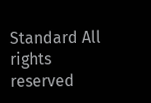Standard All rights reserved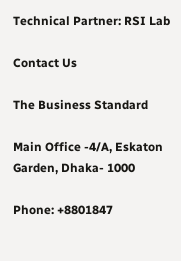Technical Partner: RSI Lab

Contact Us

The Business Standard

Main Office -4/A, Eskaton Garden, Dhaka- 1000

Phone: +8801847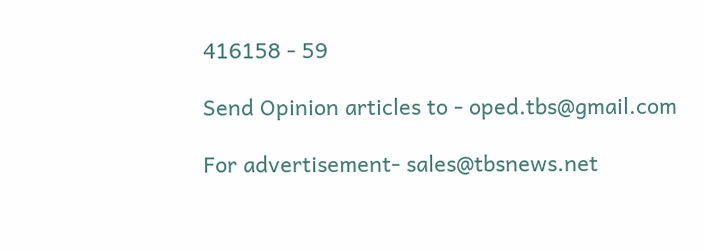416158 - 59

Send Opinion articles to - oped.tbs@gmail.com

For advertisement- sales@tbsnews.net